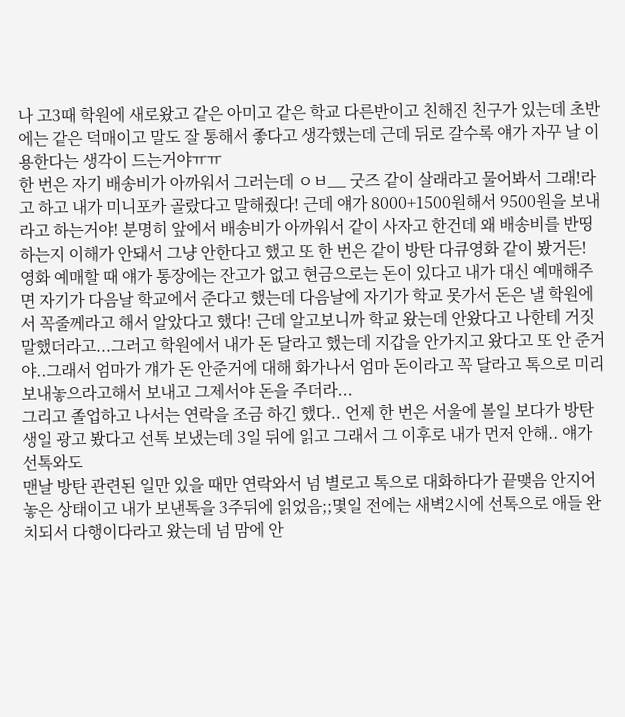나 고3때 학원에 새로왔고 같은 아미고 같은 학교 다른반이고 친해진 친구가 있는데 초반에는 같은 덕매이고 말도 잘 통해서 좋다고 생각했는데 근데 뒤로 갈수록 얘가 자꾸 날 이용한다는 생각이 드는거야ㅠㅠ
한 번은 자기 배송비가 아까워서 그러는데 ㅇㅂ__ 굿즈 같이 살래라고 물어봐서 그래!라고 하고 내가 미니포카 골랐다고 말해줬다! 근데 얘가 8000+1500원해서 9500원을 보내라고 하는거야! 분명히 앞에서 배송비가 아까워서 같이 사자고 한건데 왜 배송비를 반띵하는지 이해가 안돼서 그냥 안한다고 했고 또 한 번은 같이 방탄 다큐영화 같이 봤거든! 영화 예매할 때 얘가 통장에는 잔고가 없고 현금으로는 돈이 있다고 내가 대신 예매해주면 자기가 다음날 학교에서 준다고 했는데 다음날에 자기가 학교 못가서 돈은 낼 학원에서 꼭줄께라고 해서 알았다고 했다! 근데 알고보니까 학교 왔는데 안왔다고 나한테 거짓말했더라고...그러고 학원에서 내가 돈 달라고 했는데 지갑을 안가지고 왔다고 또 안 준거야..그래서 엄마가 걔가 돈 안준거에 대해 화가나서 엄마 돈이라고 꼭 달라고 톡으로 미리 보내놓으라고해서 보내고 그제서야 돈을 주더라...
그리고 졸업하고 나서는 연락을 조금 하긴 했다.. 언제 한 번은 서울에 볼일 보다가 방탄 생일 광고 봤다고 선톡 보냈는데 3일 뒤에 읽고 그래서 그 이후로 내가 먼저 안해.. 얘가 선톡와도
맨날 방탄 관련된 일만 있을 때만 연락와서 넘 별로고 톡으로 대화하다가 끝맺음 안지어놓은 상태이고 내가 보낸톡을 3주뒤에 읽었음;;몇일 전에는 새벽2시에 선톡으로 애들 완치되서 다행이다라고 왔는데 넘 맘에 안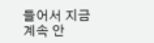들어서 지금 계속 안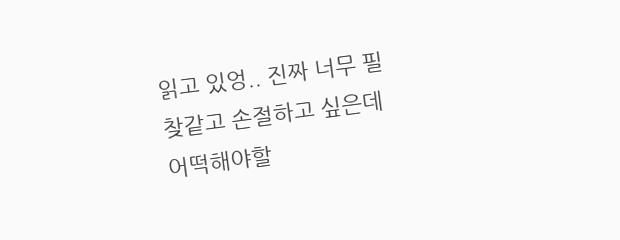읽고 있엉.. 진짜 너무 필찾같고 손절하고 싶은데 어떡해야할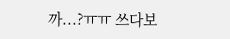까...?ㅠㅠ 쓰다보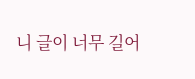니 글이 너무 길어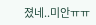졌네..미안ㅠㅠ